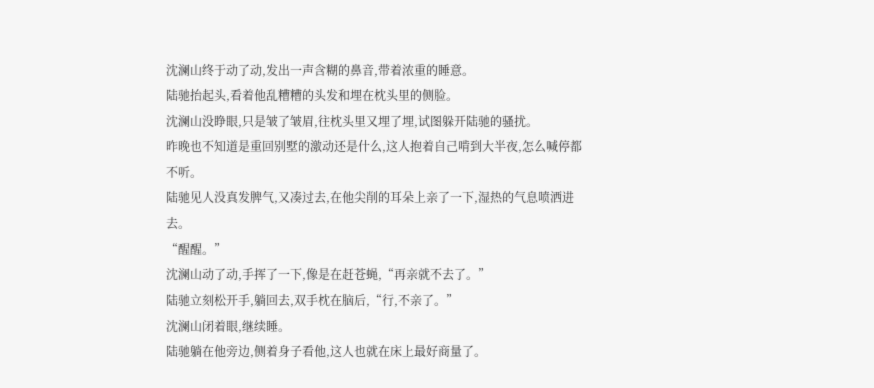沈澜山终于动了动,发出一声含糊的鼻音,带着浓重的睡意。
陆驰抬起头,看着他乱糟糟的头发和埋在枕头里的侧脸。
沈澜山没睁眼,只是皱了皱眉,往枕头里又埋了埋,试图躲开陆驰的骚扰。
昨晚也不知道是重回别墅的激动还是什么,这人抱着自己啃到大半夜,怎么喊停都不听。
陆驰见人没真发脾气,又凑过去,在他尖削的耳朵上亲了一下,湿热的气息喷洒进去。
“醒醒。”
沈澜山动了动,手挥了一下,像是在赶苍蝇,“再亲就不去了。”
陆驰立刻松开手,躺回去,双手枕在脑后,“行,不亲了。”
沈澜山闭着眼,继续睡。
陆驰躺在他旁边,侧着身子看他,这人也就在床上最好商量了。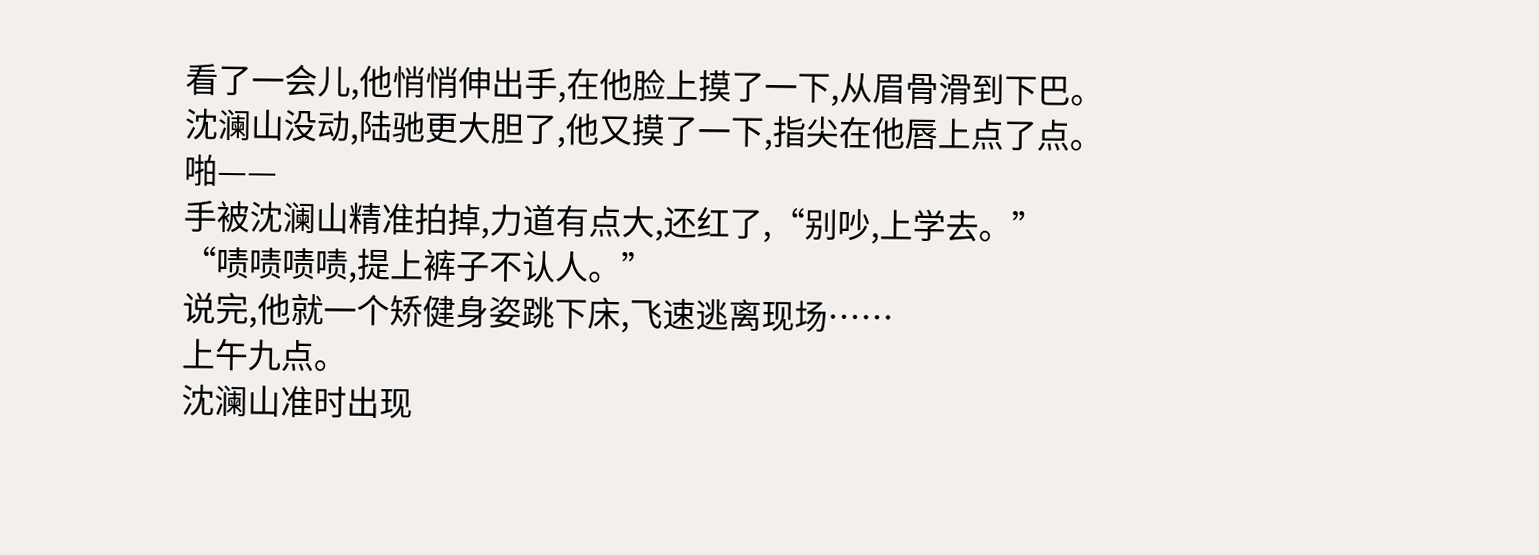看了一会儿,他悄悄伸出手,在他脸上摸了一下,从眉骨滑到下巴。
沈澜山没动,陆驰更大胆了,他又摸了一下,指尖在他唇上点了点。
啪——
手被沈澜山精准拍掉,力道有点大,还红了,“别吵,上学去。”
“啧啧啧啧,提上裤子不认人。”
说完,他就一个矫健身姿跳下床,飞速逃离现场……
上午九点。
沈澜山准时出现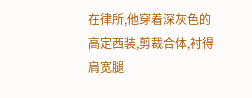在律所,他穿着深灰色的高定西装,剪裁合体,衬得肩宽腿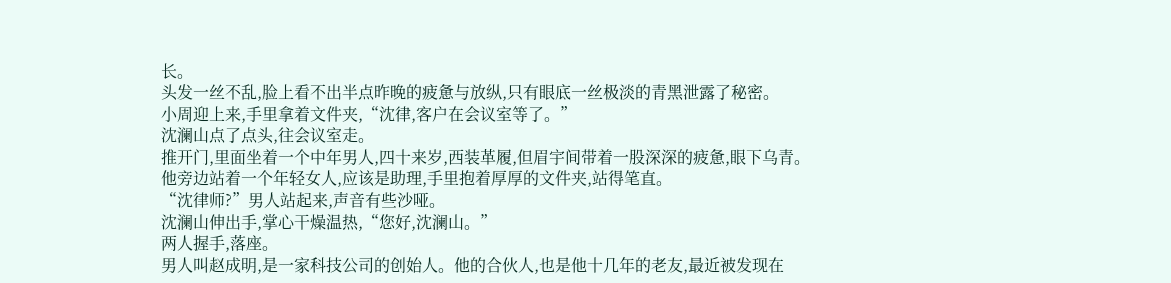长。
头发一丝不乱,脸上看不出半点昨晚的疲惫与放纵,只有眼底一丝极淡的青黑泄露了秘密。
小周迎上来,手里拿着文件夹,“沈律,客户在会议室等了。”
沈澜山点了点头,往会议室走。
推开门,里面坐着一个中年男人,四十来岁,西装革履,但眉宇间带着一股深深的疲惫,眼下乌青。
他旁边站着一个年轻女人,应该是助理,手里抱着厚厚的文件夹,站得笔直。
“沈律师?”男人站起来,声音有些沙哑。
沈澜山伸出手,掌心干燥温热,“您好,沈澜山。”
两人握手,落座。
男人叫赵成明,是一家科技公司的创始人。他的合伙人,也是他十几年的老友,最近被发现在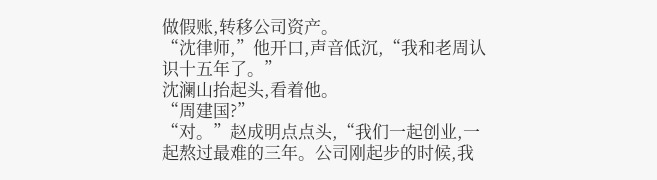做假账,转移公司资产。
“沈律师,”他开口,声音低沉,“我和老周认识十五年了。”
沈澜山抬起头,看着他。
“周建国?”
“对。”赵成明点点头,“我们一起创业,一起熬过最难的三年。公司刚起步的时候,我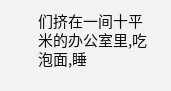们挤在一间十平米的办公室里,吃泡面,睡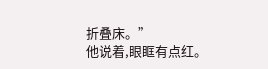折叠床。”
他说着,眼眶有点红。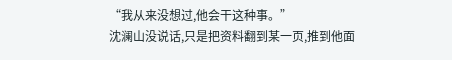“我从来没想过,他会干这种事。”
沈澜山没说话,只是把资料翻到某一页,推到他面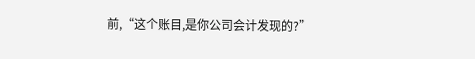前,“这个账目,是你公司会计发现的?”